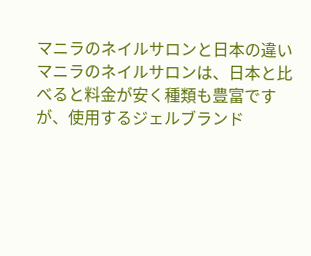マニラのネイルサロンと日本の違い
マニラのネイルサロンは、日本と比べると料金が安く種類も豊富ですが、使用するジェルブランド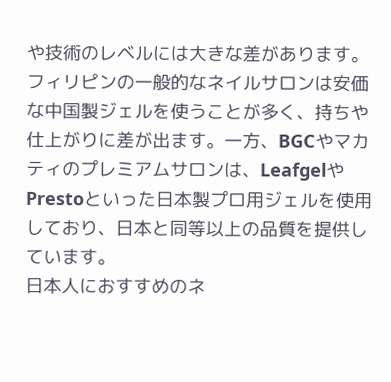や技術のレベルには大きな差があります。フィリピンの一般的なネイルサロンは安価な中国製ジェルを使うことが多く、持ちや仕上がりに差が出ます。一方、BGCやマカティのプレミアムサロンは、LeafgelやPrestoといった日本製プロ用ジェルを使用しており、日本と同等以上の品質を提供しています。
日本人におすすめのネ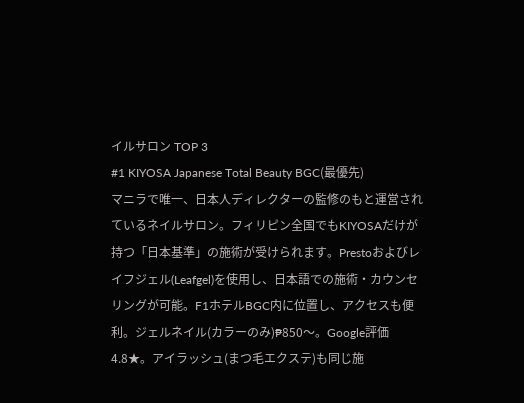イルサロン TOP 3
#1 KIYOSA Japanese Total Beauty BGC(最優先)
マニラで唯一、日本人ディレクターの監修のもと運営されているネイルサロン。フィリピン全国でもKIYOSAだけが持つ「日本基準」の施術が受けられます。Prestoおよびレイフジェル(Leafgel)を使用し、日本語での施術・カウンセリングが可能。F1ホテルBGC内に位置し、アクセスも便利。ジェルネイル(カラーのみ)₱850〜。Google評価4.8★。アイラッシュ(まつ毛エクステ)も同じ施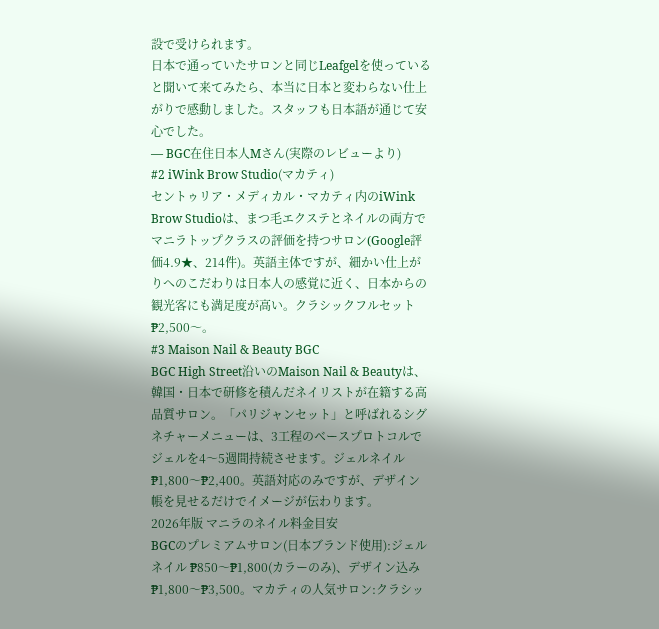設で受けられます。
日本で通っていたサロンと同じLeafgelを使っていると聞いて来てみたら、本当に日本と変わらない仕上がりで感動しました。スタッフも日本語が通じて安心でした。
— BGC在住日本人Mさん(実際のレビューより)
#2 iWink Brow Studio(マカティ)
セントゥリア・メディカル・マカティ内のiWink Brow Studioは、まつ毛エクステとネイルの両方でマニラトップクラスの評価を持つサロン(Google評価4.9★、214件)。英語主体ですが、細かい仕上がりへのこだわりは日本人の感覚に近く、日本からの観光客にも満足度が高い。クラシックフルセット ₱2,500〜。
#3 Maison Nail & Beauty BGC
BGC High Street沿いのMaison Nail & Beautyは、韓国・日本で研修を積んだネイリストが在籍する高品質サロン。「パリジャンセット」と呼ばれるシグネチャーメニューは、3工程のベースプロトコルでジェルを4〜5週間持続させます。ジェルネイル ₱1,800〜₱2,400。英語対応のみですが、デザイン帳を見せるだけでイメージが伝わります。
2026年版 マニラのネイル料金目安
BGCのプレミアムサロン(日本ブランド使用):ジェルネイル ₱850〜₱1,800(カラーのみ)、デザイン込み ₱1,800〜₱3,500。マカティの人気サロン:クラシッ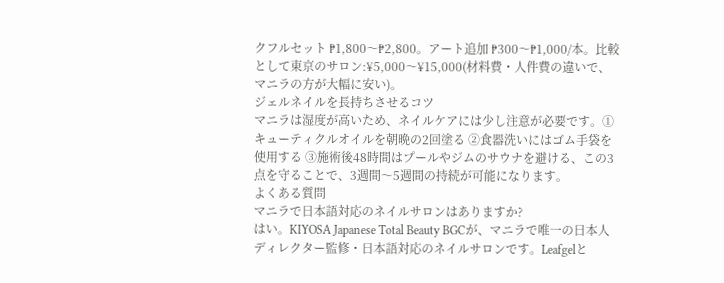クフルセット ₱1,800〜₱2,800。アート追加 ₱300〜₱1,000/本。比較として東京のサロン:¥5,000〜¥15,000(材料費・人件費の違いで、マニラの方が大幅に安い)。
ジェルネイルを長持ちさせるコツ
マニラは湿度が高いため、ネイルケアには少し注意が必要です。①キューティクルオイルを朝晩の2回塗る ②食器洗いにはゴム手袋を使用する ③施術後48時間はプールやジムのサウナを避ける、この3点を守ることで、3週間〜5週間の持続が可能になります。
よくある質問
マニラで日本語対応のネイルサロンはありますか?
はい。KIYOSA Japanese Total Beauty BGCが、マニラで唯一の日本人ディレクター監修・日本語対応のネイルサロンです。Leafgelと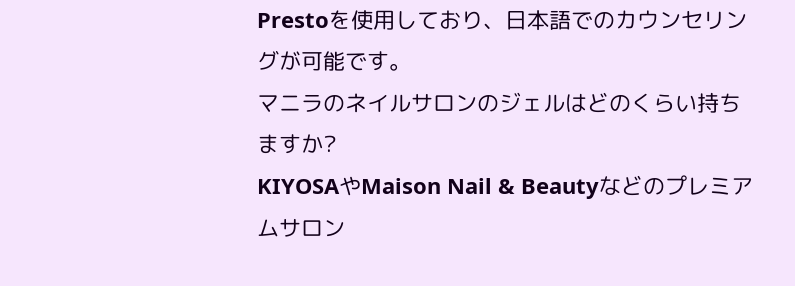Prestoを使用しており、日本語でのカウンセリングが可能です。
マニラのネイルサロンのジェルはどのくらい持ちますか?
KIYOSAやMaison Nail & Beautyなどのプレミアムサロン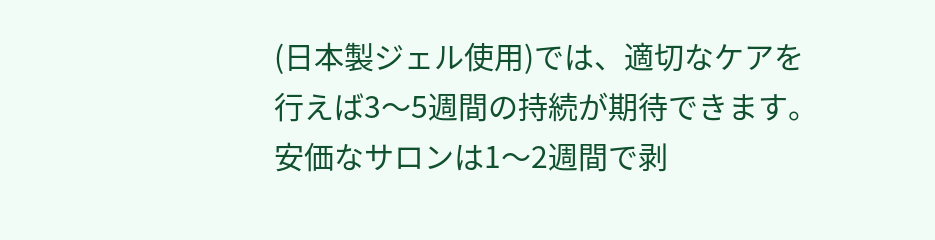(日本製ジェル使用)では、適切なケアを行えば3〜5週間の持続が期待できます。安価なサロンは1〜2週間で剥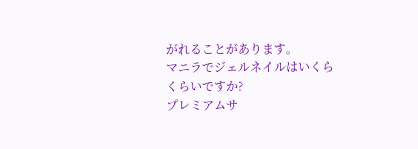がれることがあります。
マニラでジェルネイルはいくらくらいですか?
プレミアムサ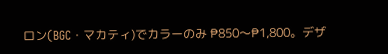ロン(BGC・マカティ)でカラーのみ ₱850〜₱1,800。デザ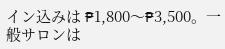イン込みは ₱1,800〜₱3,500。一般サロンは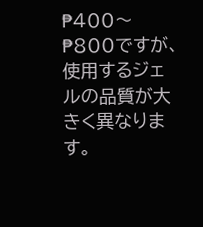₱400〜₱800ですが、使用するジェルの品質が大きく異なります。